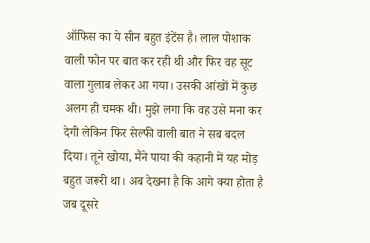ऑफिस का ये सीन बहुत इंटेंस है। लाल पोशाक वाली फोन पर बात कर रही थी और फिर वह सूट वाला गुलाब लेकर आ गया। उसकी आंखों में कुछ अलग ही चमक थी। मुझे लगा कि वह उसे मना कर देगी लेकिन फिर सेल्फी वाली बात ने सब बदल दिया। तूने खोया, मैंने पाया की कहानी में यह मोड़ बहुत जरूरी था। अब देखना है कि आगे क्या होता है जब दूसरे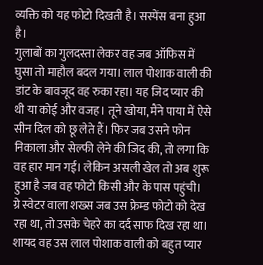व्यक्ति को यह फोटो दिखती है। सस्पेंस बना हुआ है।
गुलाबों का गुलदस्ता लेकर वह जब ऑफिस में घुसा तो माहौल बदल गया। लाल पोशाक वाली की डांट के बावजूद वह रुका रहा। यह जिद प्यार की थी या कोई और वजह। तूने खोया, मैंने पाया में ऐसे सीन दिल को छू लेते हैं। फिर जब उसने फोन निकाला और सेल्फी लेने की जिद की, तो लगा कि वह हार मान गई। लेकिन असली खेल तो अब शुरू हुआ है जब वह फोटो किसी और के पास पहुंची।
ग्रे स्वेटर वाला शख्स जब उस फ्रेम्ड फोटो को देख रहा था, तो उसके चेहरे का दर्द साफ दिख रहा था। शायद वह उस लाल पोशाक वाली को बहुत प्यार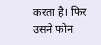करता है। फिर उसने फोन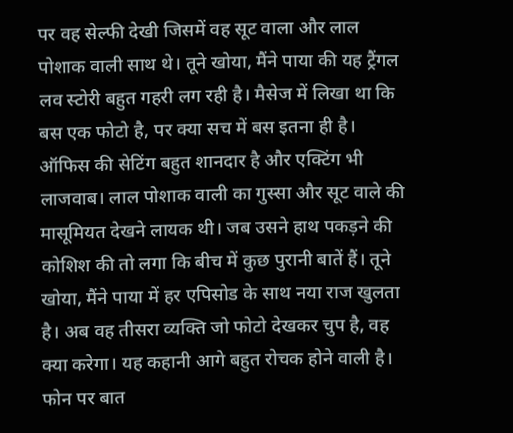पर वह सेल्फी देखी जिसमें वह सूट वाला और लाल पोशाक वाली साथ थे। तूने खोया, मैंने पाया की यह ट्रैंगल लव स्टोरी बहुत गहरी लग रही है। मैसेज में लिखा था कि बस एक फोटो है, पर क्या सच में बस इतना ही है।
ऑफिस की सेटिंग बहुत शानदार है और एक्टिंग भी लाजवाब। लाल पोशाक वाली का गुस्सा और सूट वाले की मासूमियत देखने लायक थी। जब उसने हाथ पकड़ने की कोशिश की तो लगा कि बीच में कुछ पुरानी बातें हैं। तूने खोया, मैंने पाया में हर एपिसोड के साथ नया राज खुलता है। अब वह तीसरा व्यक्ति जो फोटो देखकर चुप है, वह क्या करेगा। यह कहानी आगे बहुत रोचक होने वाली है।
फोन पर बात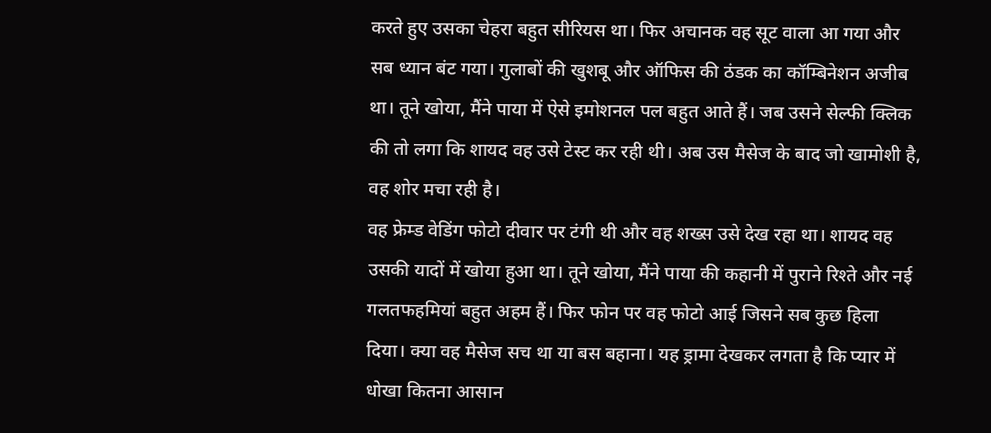करते हुए उसका चेहरा बहुत सीरियस था। फिर अचानक वह सूट वाला आ गया और सब ध्यान बंट गया। गुलाबों की खुशबू और ऑफिस की ठंडक का कॉम्बिनेशन अजीब था। तूने खोया, मैंने पाया में ऐसे इमोशनल पल बहुत आते हैं। जब उसने सेल्फी क्लिक की तो लगा कि शायद वह उसे टेस्ट कर रही थी। अब उस मैसेज के बाद जो खामोशी है, वह शोर मचा रही है।
वह फ्रेम्ड वेडिंग फोटो दीवार पर टंगी थी और वह शख्स उसे देख रहा था। शायद वह उसकी यादों में खोया हुआ था। तूने खोया, मैंने पाया की कहानी में पुराने रिश्ते और नई गलतफहमियां बहुत अहम हैं। फिर फोन पर वह फोटो आई जिसने सब कुछ हिला दिया। क्या वह मैसेज सच था या बस बहाना। यह ड्रामा देखकर लगता है कि प्यार में धोखा कितना आसान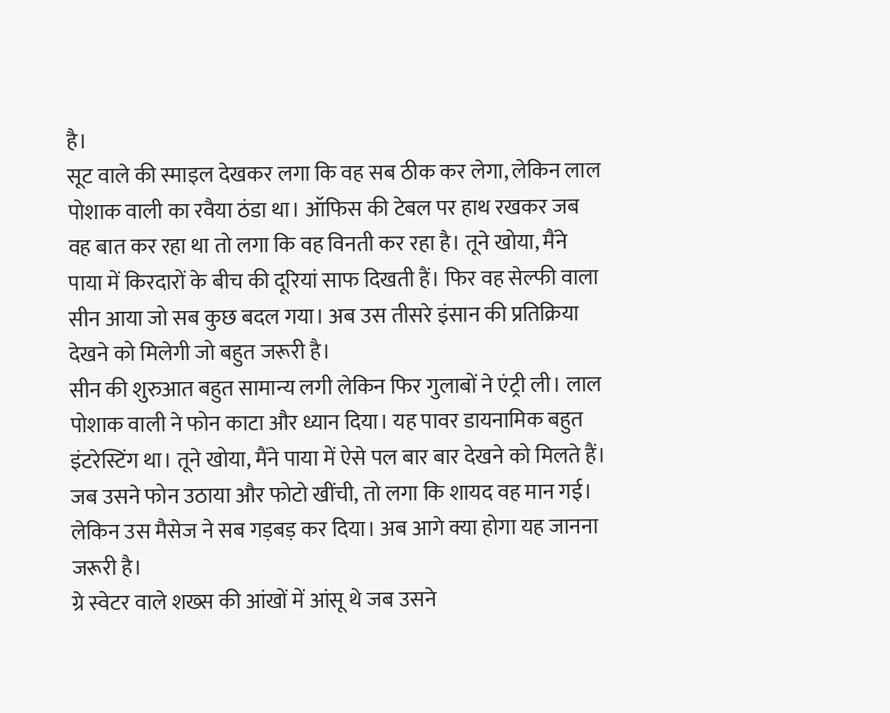है।
सूट वाले की स्माइल देखकर लगा कि वह सब ठीक कर लेगा, लेकिन लाल पोशाक वाली का रवैया ठंडा था। ऑफिस की टेबल पर हाथ रखकर जब वह बात कर रहा था तो लगा कि वह विनती कर रहा है। तूने खोया, मैंने पाया में किरदारों के बीच की दूरियां साफ दिखती हैं। फिर वह सेल्फी वाला सीन आया जो सब कुछ बदल गया। अब उस तीसरे इंसान की प्रतिक्रिया देखने को मिलेगी जो बहुत जरूरी है।
सीन की शुरुआत बहुत सामान्य लगी लेकिन फिर गुलाबों ने एंट्री ली। लाल पोशाक वाली ने फोन काटा और ध्यान दिया। यह पावर डायनामिक बहुत इंटरेस्टिंग था। तूने खोया, मैंने पाया में ऐसे पल बार बार देखने को मिलते हैं। जब उसने फोन उठाया और फोटो खींची, तो लगा कि शायद वह मान गई। लेकिन उस मैसेज ने सब गड़बड़ कर दिया। अब आगे क्या होगा यह जानना जरूरी है।
ग्रे स्वेटर वाले शख्स की आंखों में आंसू थे जब उसने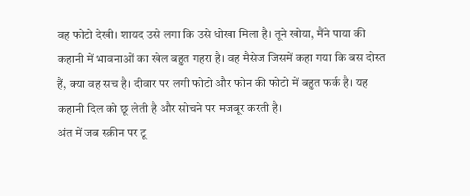वह फोटो देखी। शायद उसे लगा कि उसे धोखा मिला है। तूने खोया, मैंने पाया की कहानी में भावनाओं का खेल बहुत गहरा है। वह मैसेज जिसमें कहा गया कि बस दोस्त हैं, क्या वह सच है। दीवार पर लगी फोटो और फोन की फोटो में बहुत फर्क है। यह कहानी दिल को छू लेती है और सोचने पर मजबूर करती है।
अंत में जब स्क्रीन पर टू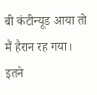बी कंटीन्यूड आया तो मैं हैरान रह गया। इतने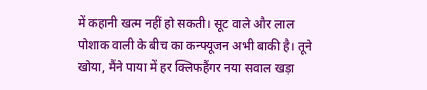में कहानी खत्म नहीं हो सकती। सूट वाले और लाल पोशाक वाली के बीच का कन्फ्यूजन अभी बाकी है। तूने खोया, मैंने पाया में हर क्लिफहैंगर नया सवाल खड़ा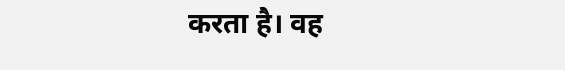करता है। वह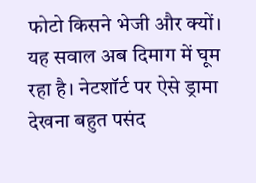फोटो किसने भेजी और क्यों। यह सवाल अब दिमाग में घूम रहा है। नेटशॉर्ट पर ऐसे ड्रामा देखना बहुत पसंद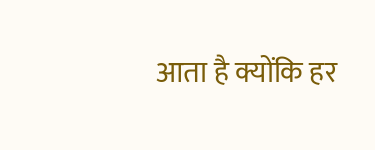आता है क्योंकि हर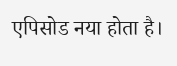एपिसोड नया होता है।